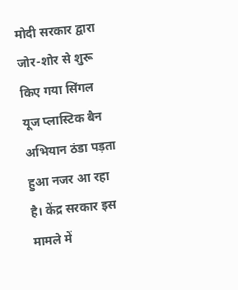मोदी सरकार द्वारा जोर-शोर से शुरू किए गया सिंगल यूज प्लास्टिक बैन अभियान ठंडा पड़ता हुआ नजर आ रहा है। केंद्र सरकार इस मामले में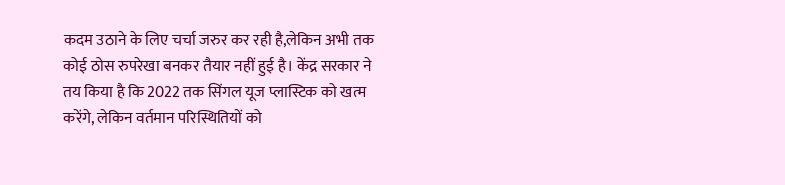कदम उठाने के लिए चर्चा जरुर कर रही है,लेकिन अभी तक कोई ठोस रुपरेखा बनकर तैयार नहीं हुई है। केंद्र सरकार ने तय किया है कि 2022 तक सिंगल यूज प्लास्टिक को खत्म करेंगे, लेकिन वर्तमान परिस्थितियों को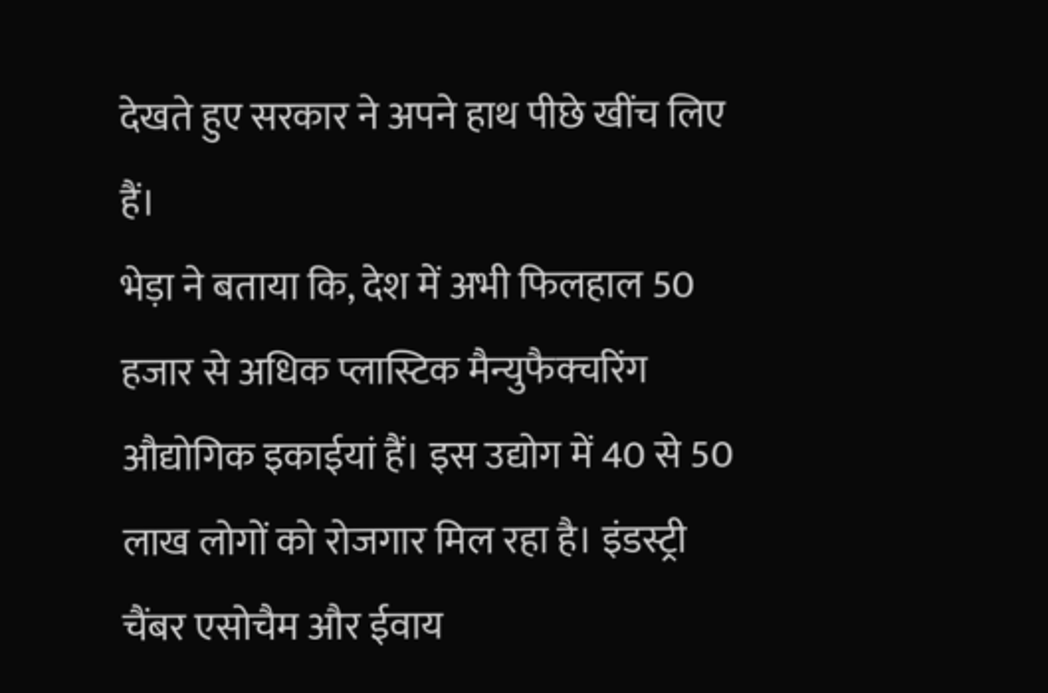देखते हुए सरकार ने अपने हाथ पीछे खींच लिए हैं।
भेड़ा ने बताया कि, देश में अभी फिलहाल 50 हजार से अधिक प्लास्टिक मैन्युफैक्चरिंग औद्योगिक इकाईयां हैं। इस उद्योग में 40 से 50 लाख लोगों को रोजगार मिल रहा है। इंडस्ट्री चैंबर एसोचैम और ईवाय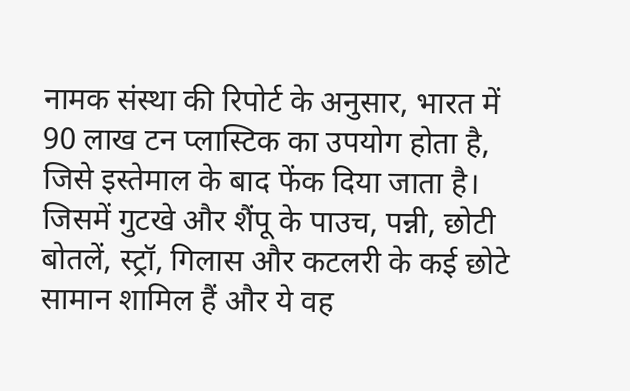नामक संस्था की रिपोर्ट के अनुसार, भारत में 90 लाख टन प्लास्टिक का उपयोग होता है, जिसे इस्तेमाल के बाद फेंक दिया जाता है। जिसमें गुटखे और शैंपू के पाउच, पन्नी, छोटी बोतलें, स्ट्रॉ, गिलास और कटलरी के कई छोटे सामान शामिल हैं और ये वह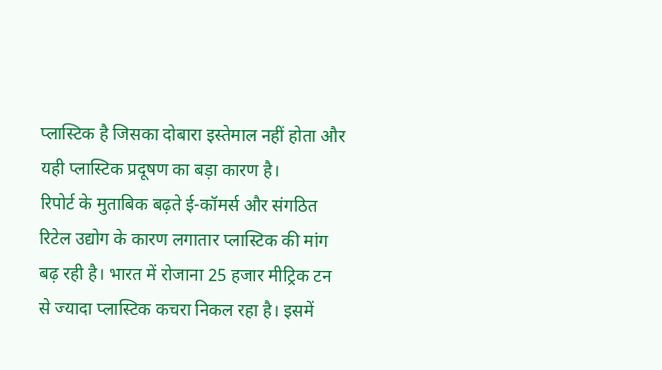प्लास्टिक है जिसका दोबारा इस्तेमाल नहीं होता और यही प्लास्टिक प्रदूषण का बड़ा कारण है।
रिपोर्ट के मुताबिक बढ़ते ई-कॉमर्स और संगठित रिटेल उद्योग के कारण लगातार प्लास्टिक की मांग बढ़ रही है। भारत में रोजाना 25 हजार मीट्रिक टन से ज्यादा प्लास्टिक कचरा निकल रहा है। इसमें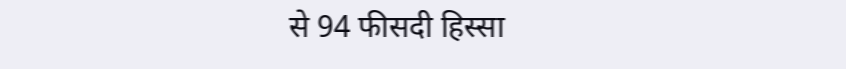से 94 फीसदी हिस्सा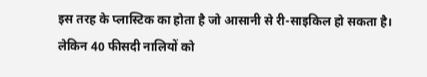इस तरह के प्लास्टिक का होता है जो आसानी से री-साइकिल हो सकता है। लेकिन 40 फीसदी नालियों को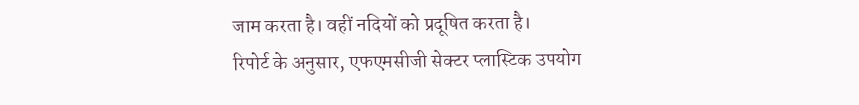जाम करता है। वहीं नदियों को प्रदूषित करता है।
रिपोर्ट के अनुसार, एफएमसीजी सेक्टर प्लास्टिक उपयोग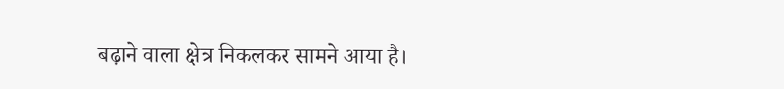बढ़ाने वाला क्षेत्र निकलकर सामने आया है।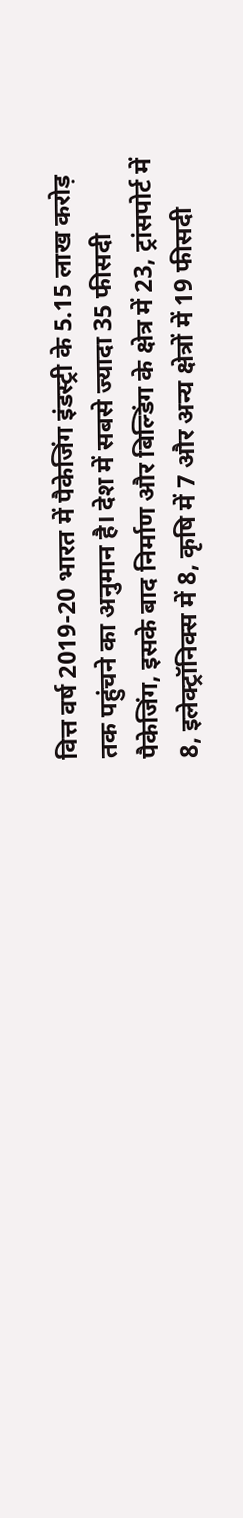वित्त वर्ष 2019-20 भारत में पैकेजिंग इंडस्ट्री के 5.15 लाख करोड़ तक पहुंचने का अनुमान है। देश में सबसे ज्यादा 35 फीसदी पैकेजिंग, इसके बाद निर्माण और बिल्डिंग के क्षेत्र में 23, ट्रांसपोर्ट में 8, इलेक्ट्रॉनिक्स में 8, कृषि में 7 और अन्य क्षेत्रों में 19 फीसदी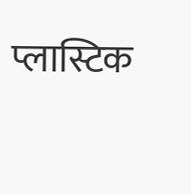प्लास्टिक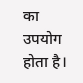का उपयोग होता है।